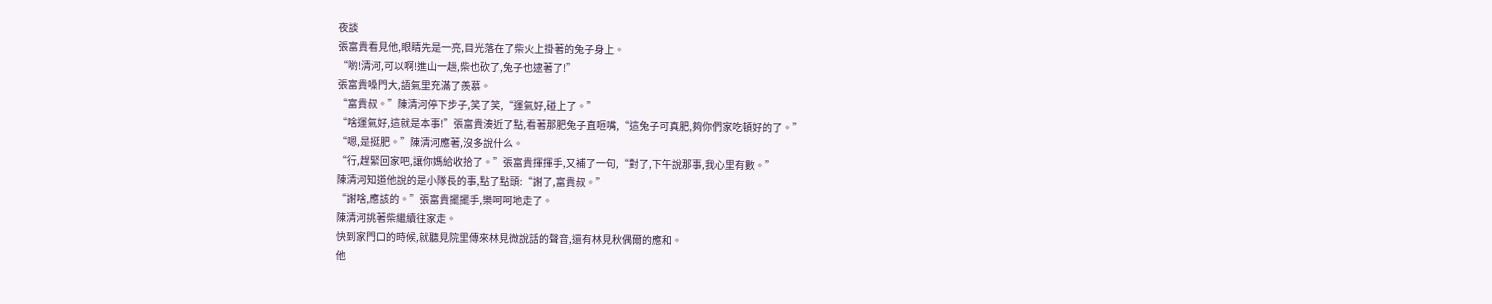夜談
張富貴看見他,眼睛先是一亮,目光落在了柴火上掛著的兔子身上。
“喲!清河,可以啊!進山一趟,柴也砍了,兔子也逮著了!”
張富貴嗓門大,語氣里充滿了羨慕。
“富貴叔。”陳清河停下步子,笑了笑,“運氣好,碰上了。”
“啥運氣好,這就是本事!”張富貴湊近了點,看著那肥兔子直咂嘴,“這兔子可真肥,夠你們家吃頓好的了。”
“嗯,是挺肥。”陳清河應著,沒多說什么。
“行,趕緊回家吧,讓你媽給收拾了。”張富貴揮揮手,又補了一句,“對了,下午說那事,我心里有數。”
陳清河知道他說的是小隊長的事,點了點頭:“謝了,富貴叔。”
“謝啥,應該的。”張富貴擺擺手,樂呵呵地走了。
陳清河挑著柴繼續往家走。
快到家門口的時候,就聽見院里傳來林見微說話的聲音,還有林見秋偶爾的應和。
他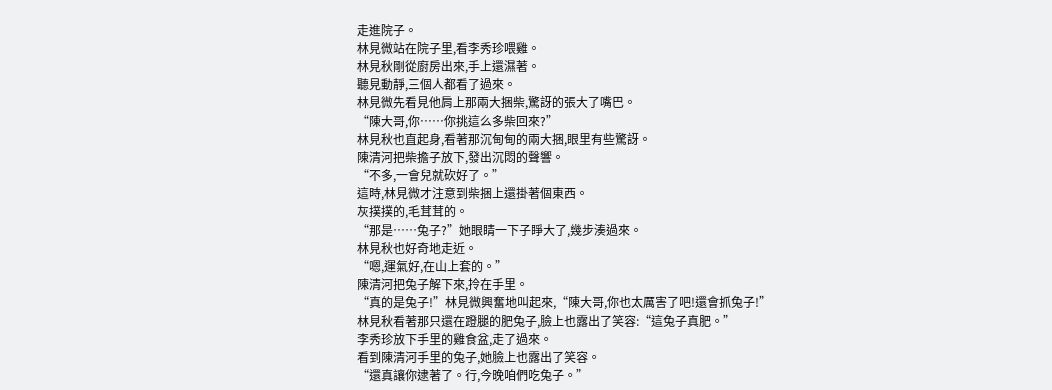走進院子。
林見微站在院子里,看李秀珍喂雞。
林見秋剛從廚房出來,手上還濕著。
聽見動靜,三個人都看了過來。
林見微先看見他肩上那兩大捆柴,驚訝的張大了嘴巴。
“陳大哥,你……你挑這么多柴回來?”
林見秋也直起身,看著那沉甸甸的兩大捆,眼里有些驚訝。
陳清河把柴擔子放下,發出沉悶的聲響。
“不多,一會兒就砍好了。”
這時,林見微才注意到柴捆上還掛著個東西。
灰撲撲的,毛茸茸的。
“那是……兔子?”她眼睛一下子睜大了,幾步湊過來。
林見秋也好奇地走近。
“嗯,運氣好,在山上套的。”
陳清河把兔子解下來,拎在手里。
“真的是兔子!”林見微興奮地叫起來,“陳大哥,你也太厲害了吧!還會抓兔子!”
林見秋看著那只還在蹬腿的肥兔子,臉上也露出了笑容:“這兔子真肥。”
李秀珍放下手里的雞食盆,走了過來。
看到陳清河手里的兔子,她臉上也露出了笑容。
“還真讓你逮著了。行,今晚咱們吃兔子。”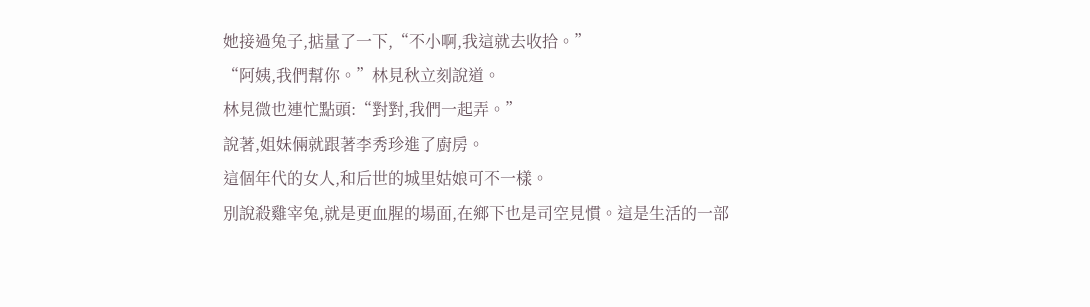她接過兔子,掂量了一下,“不小啊,我這就去收拾。”
“阿姨,我們幫你。”林見秋立刻說道。
林見微也連忙點頭:“對對,我們一起弄。”
說著,姐妹倆就跟著李秀珍進了廚房。
這個年代的女人,和后世的城里姑娘可不一樣。
別說殺雞宰兔,就是更血腥的場面,在鄉下也是司空見慣。這是生活的一部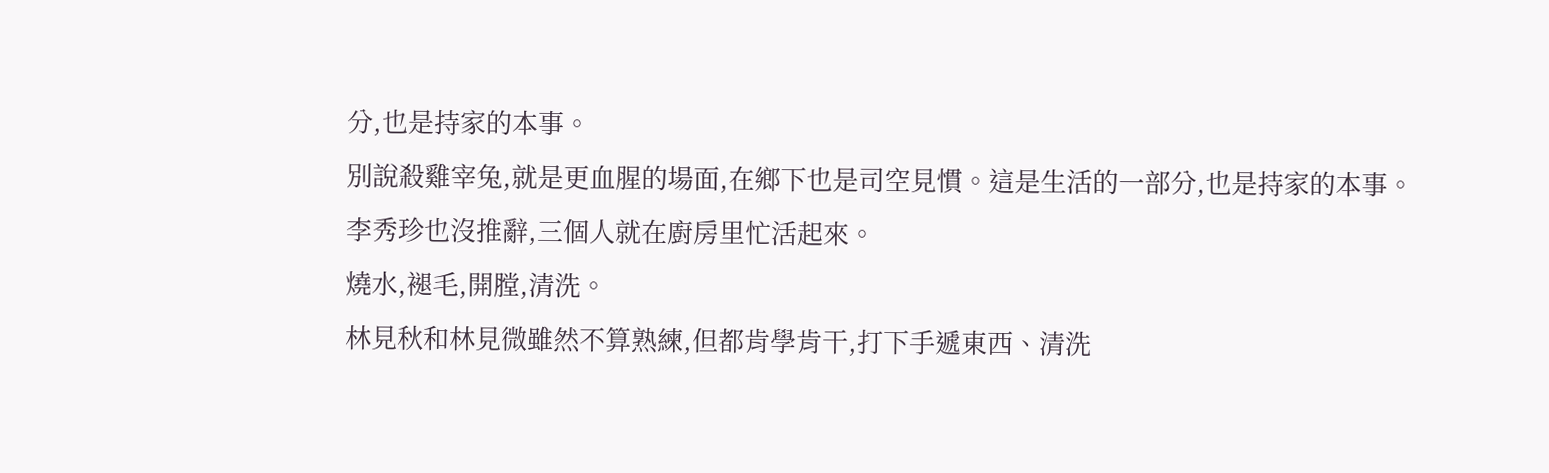分,也是持家的本事。
別說殺雞宰兔,就是更血腥的場面,在鄉下也是司空見慣。這是生活的一部分,也是持家的本事。
李秀珍也沒推辭,三個人就在廚房里忙活起來。
燒水,褪毛,開膛,清洗。
林見秋和林見微雖然不算熟練,但都肯學肯干,打下手遞東西、清洗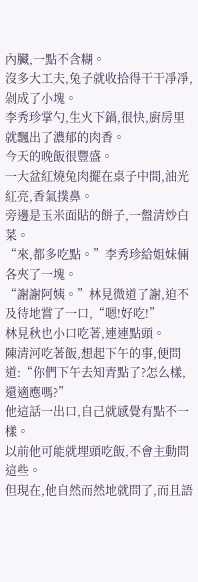內臟,一點不含糊。
沒多大工夫,兔子就收拾得干干凈凈,剁成了小塊。
李秀珍掌勺,生火下鍋,很快,廚房里就飄出了濃郁的肉香。
今天的晚飯很豐盛。
一大盆紅燒兔肉擺在桌子中間,油光紅亮,香氣撲鼻。
旁邊是玉米面貼的餅子,一盤清炒白菜。
“來,都多吃點。”李秀珍給姐妹倆各夾了一塊。
“謝謝阿姨。”林見微道了謝,迫不及待地嘗了一口,“嗯!好吃!”
林見秋也小口吃著,連連點頭。
陳清河吃著飯,想起下午的事,便問道:“你們下午去知青點了?怎么樣,還適應嗎?”
他這話一出口,自己就感覺有點不一樣。
以前他可能就埋頭吃飯,不會主動問這些。
但現在,他自然而然地就問了,而且語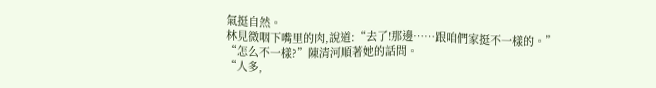氣挺自然。
林見微咽下嘴里的肉,說道:“去了!那邊……跟咱們家挺不一樣的。”
“怎么不一樣?”陳清河順著她的話問。
“人多,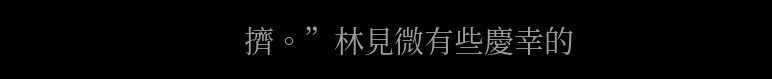擠。”林見微有些慶幸的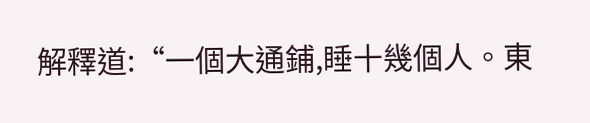解釋道:“一個大通鋪,睡十幾個人。東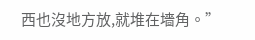西也沒地方放,就堆在墻角。”